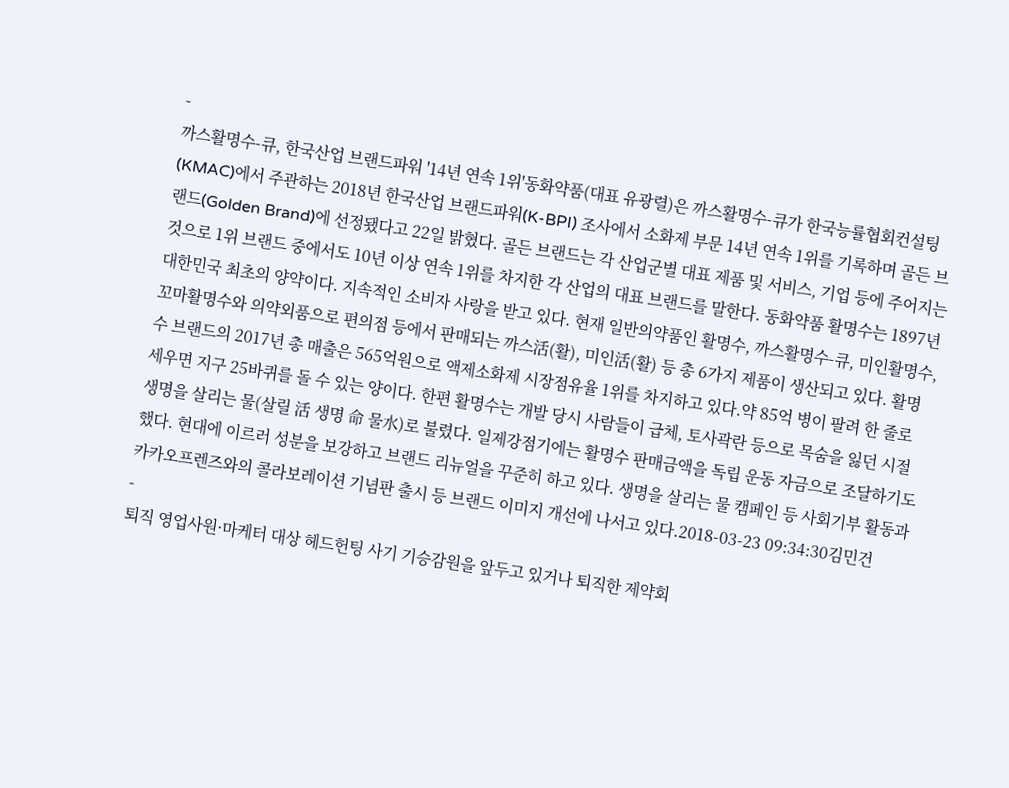-
까스활명수-큐, 한국산업 브랜드파워 '14년 연속 1위'동화약품(대표 유광렬)은 까스활명수-큐가 한국능률협회컨설팅(KMAC)에서 주관하는 2018년 한국산업 브랜드파워(K-BPI) 조사에서 소화제 부문 14년 연속 1위를 기록하며 골든 브랜드(Golden Brand)에 선정됐다고 22일 밝혔다. 골든 브랜드는 각 산업군별 대표 제품 및 서비스, 기업 등에 주어지는 것으로 1위 브랜드 중에서도 10년 이상 연속 1위를 차지한 각 산업의 대표 브랜드를 말한다. 동화약품 활명수는 1897년 대한민국 최초의 양약이다. 지속적인 소비자 사랑을 받고 있다. 현재 일반의약품인 활명수, 까스활명수-큐, 미인활명수, 꼬마활명수와 의약외품으로 편의점 등에서 판매되는 까스活(활), 미인活(활) 등 총 6가지 제품이 생산되고 있다. 활명수 브랜드의 2017년 총 매출은 565억원으로 액제소화제 시장점유율 1위를 차지하고 있다.약 85억 병이 팔려 한 줄로 세우면 지구 25바퀴를 돌 수 있는 양이다. 한편 활명수는 개발 당시 사람들이 급체, 토사곽란 등으로 목숨을 잃던 시절 생명을 살리는 물(살릴 活 생명 命 물水)로 불렸다. 일제강점기에는 활명수 판매금액을 독립 운동 자금으로 조달하기도 했다. 현대에 이르러 성분을 보강하고 브랜드 리뉴얼을 꾸준히 하고 있다. 생명을 살리는 물 캠페인 등 사회기부 활동과 카카오프렌즈와의 콜라보레이션 기념판 출시 등 브랜드 이미지 개선에 나서고 있다.2018-03-23 09:34:30김민건
-
퇴직 영업사원·마케터 대상 헤드헌팅 사기 기승감원을 앞두고 있거나 퇴직한 제약회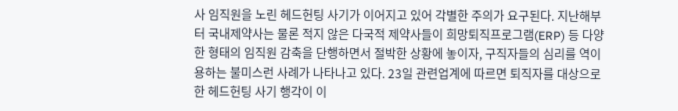사 임직원을 노린 헤드헌팅 사기가 이어지고 있어 각별한 주의가 요구된다. 지난해부터 국내제약사는 물론 적지 않은 다국적 제약사들이 희망퇴직프로그램(ERP) 등 다양한 형태의 임직원 감축을 단행하면서 절박한 상황에 놓이자, 구직자들의 심리를 역이용하는 불미스런 사례가 나타나고 있다. 23일 관련업계에 따르면 퇴직자를 대상으로 한 헤드헌팅 사기 행각이 이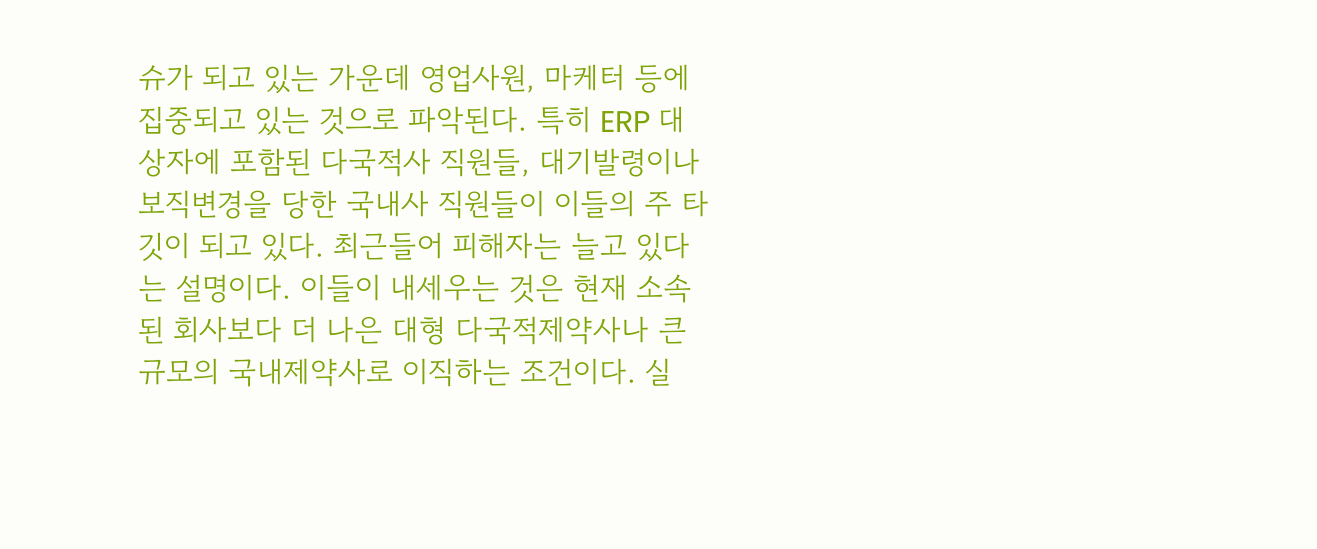슈가 되고 있는 가운데 영업사원, 마케터 등에 집중되고 있는 것으로 파악된다. 특히 ERP 대상자에 포함된 다국적사 직원들, 대기발령이나 보직변경을 당한 국내사 직원들이 이들의 주 타깃이 되고 있다. 최근들어 피해자는 늘고 있다는 설명이다. 이들이 내세우는 것은 현재 소속된 회사보다 더 나은 대형 다국적제약사나 큰 규모의 국내제약사로 이직하는 조건이다. 실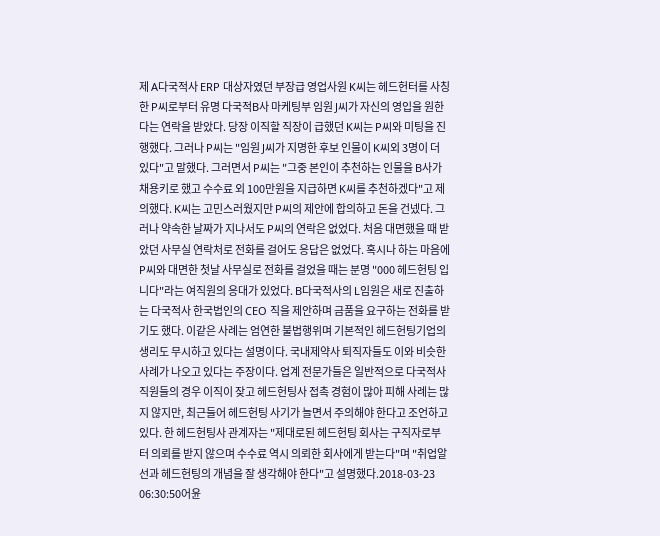제 A다국적사 ERP 대상자였던 부장급 영업사원 K씨는 헤드헌터를 사칭한 P씨로부터 유명 다국적B사 마케팅부 임원 J씨가 자신의 영입을 원한다는 연락을 받았다. 당장 이직할 직장이 급했던 K씨는 P씨와 미팅을 진행했다. 그러나 P씨는 "임원 J씨가 지명한 후보 인물이 K씨외 3명이 더 있다"고 말했다. 그러면서 P씨는 "그중 본인이 추천하는 인물을 B사가 채용키로 했고 수수료 외 100만원을 지급하면 K씨를 추천하겠다"고 제의했다. K씨는 고민스러웠지만 P씨의 제안에 합의하고 돈을 건넸다. 그러나 약속한 날짜가 지나서도 P씨의 연락은 없었다. 처음 대면했을 때 받았던 사무실 연락처로 전화를 걸어도 응답은 없었다. 혹시나 하는 마음에 P씨와 대면한 첫날 사무실로 전화를 걸었을 때는 분명 "000 헤드헌팅 입니다"라는 여직원의 응대가 있었다. B다국적사의 L임원은 새로 진출하는 다국적사 한국법인의 CEO 직을 제안하며 금품을 요구하는 전화를 받기도 했다. 이같은 사례는 엄연한 불법행위며 기본적인 헤드헌팅기업의 생리도 무시하고 있다는 설명이다. 국내제약사 퇴직자들도 이와 비슷한 사례가 나오고 있다는 주장이다. 업계 전문가들은 일반적으로 다국적사 직원들의 경우 이직이 잦고 헤드헌팅사 접촉 경험이 많아 피해 사례는 많지 않지만, 최근들어 헤드헌팅 사기가 늘면서 주의해야 한다고 조언하고 있다. 한 헤드헌팅사 관계자는 "제대로된 헤드헌팅 회사는 구직자로부터 의뢰를 받지 않으며 수수료 역시 의뢰한 회사에게 받는다"며 "취업알선과 헤드헌팅의 개념을 잘 생각해야 한다"고 설명했다.2018-03-23 06:30:50어윤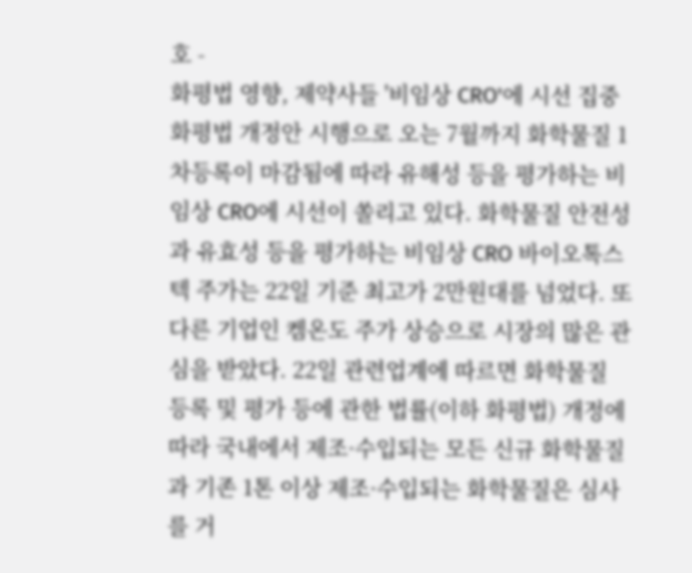호 -
화평법 영향, 제약사들 '비임상 CRO'에 시선 집중화평법 개정안 시행으로 오는 7월까지 화학물질 1차등록이 마감됨에 따라 유해성 등을 평가하는 비임상 CRO에 시선이 쏠리고 있다. 화학물질 안전성과 유효성 등을 평가하는 비임상 CRO 바이오톡스텍 주가는 22일 기준 최고가 2만원대를 넘었다. 또 다른 기업인 켐온도 주가 상승으로 시장의 많은 관심을 받았다. 22일 관련업계에 따르면 화학물질 등록 및 평가 등에 관한 법률(이하 화평법) 개정에 따라 국내에서 제조·수입되는 모든 신규 화학물질과 기존 1톤 이상 제조·수입되는 화학물질은 심사를 거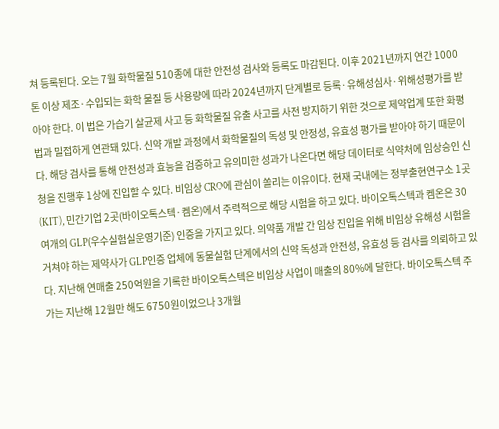쳐 등록된다. 오는 7월 화학물질 510종에 대한 안전성 검사와 등록도 마감된다. 이후 2021년까지 연간 1000톤 이상 제조·수입되는 화학 물질 등 사용량에 따라 2024년까지 단계별로 등록·유해성심사·위해성평가를 받아야 한다. 이 법은 가습기 살균제 사고 등 화학물질 유출 사고를 사전 방지하기 위한 것으로 제약업계 또한 화평법과 밀접하게 연관돼 있다. 신약 개발 과정에서 화학물질의 독성 및 안정성, 유효성 평가를 받아야 하기 때문이다. 해당 검사를 통해 안전성과 효능을 검증하고 유의미한 성과가 나온다면 해당 데이터로 식약처에 임상승인 신청을 진행후 1상에 진입할 수 있다. 비임상 CRO에 관심이 쏠리는 이유이다. 현재 국내에는 정부출현연구소 1곳(KIT), 민간기업 2곳(바이오톡스텍·켐온)에서 주력적으로 해당 시험을 하고 있다. 바이오톡스텍과 켐온은 30여개의 GLP(우수실험실운영기준) 인증을 가지고 있다. 의약품 개발 간 임상 진입을 위해 비임상 유해성 시험을 거쳐야 하는 제약사가 GLP인증 업체에 동물실험 단계에서의 신약 독성과 안전성, 유효성 등 검사를 의뢰하고 있다. 지난해 연매출 250억원을 기록한 바이오톡스텍은 비임상 사업이 매출의 80%에 달한다. 바이오톡스텍 주가는 지난해 12월만 해도 6750원이었으나 3개월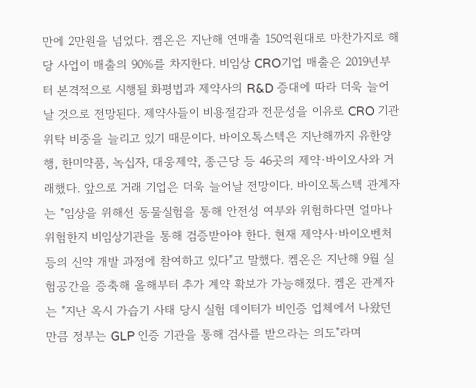만에 2만원을 넘었다. 켐온은 지난해 연매출 150억원대로 마찬가지로 해당 사업이 매출의 90%를 차지한다. 비임상 CRO기업 매출은 2019년부터 본격적으로 시행될 화평법과 제약사의 R&D 증대에 따라 더욱 늘어날 것으로 전망된다. 제약사들이 비용절감과 전문성을 이유로 CRO 기관 위탁 비중을 늘리고 있기 때문이다. 바이오톡스텍은 지난해까지 유한양행, 한미약품, 녹십자, 대웅제약, 종근당 등 46곳의 제약·바이오사와 거래했다. 앞으로 거래 기업은 더욱 늘어날 전망이다. 바이오톡스텍 관계자는 "임상을 위해선 동물실험을 통해 안전성 여부와 위험하다면 얼마나 위험한지 비임상기관을 통해 검증받아야 한다. 현재 제약사·바이오벤처 등의 신약 개발 과정에 참여하고 있다"고 말했다. 켐온은 지난해 9월 실험공간을 증축해 올해부터 추가 계약 확보가 가능해졌다. 켐온 관계자는 "지난 옥시 가습기 사태 당시 실험 데이터가 비인증 업체에서 나왔던 만큼 정부는 GLP 인증 기관을 통해 검사를 받으라는 의도"라며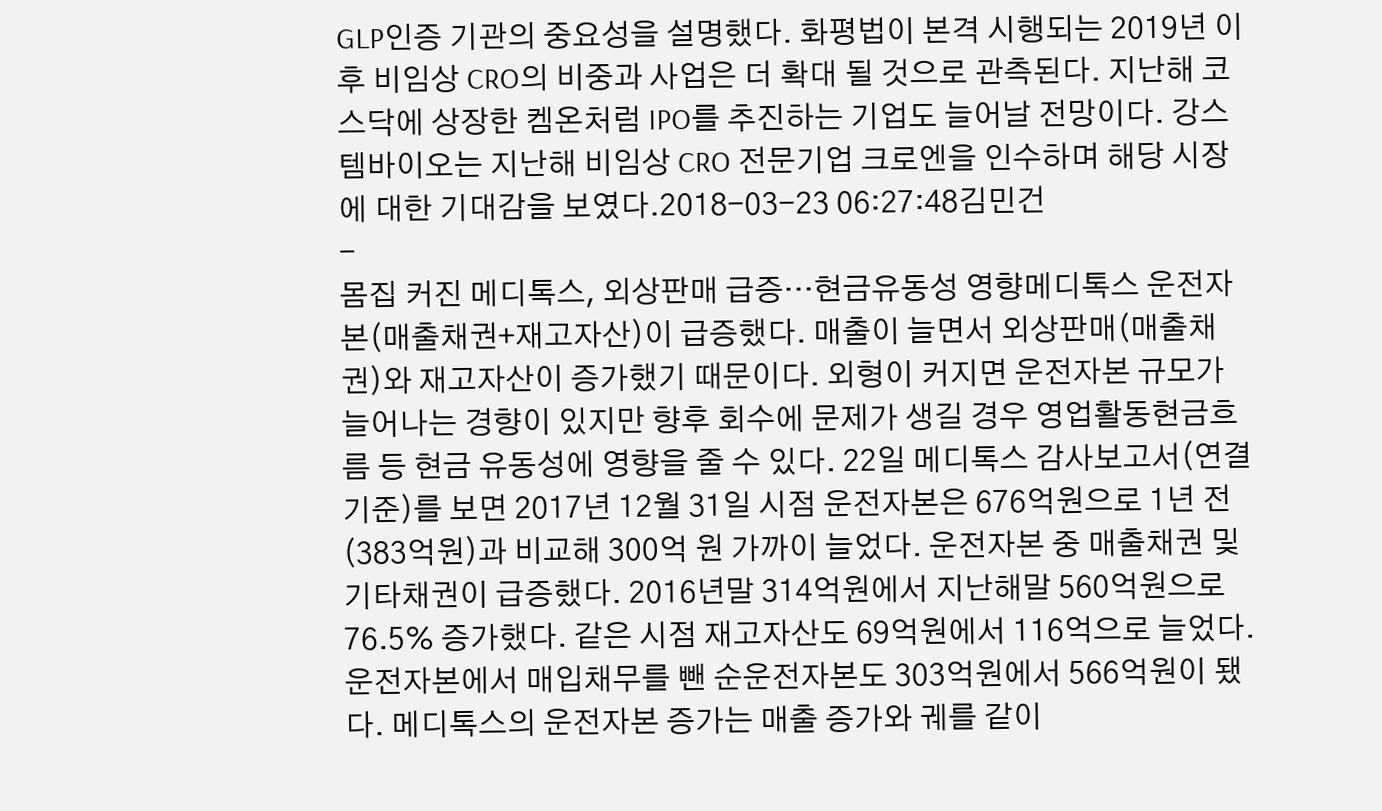GLP인증 기관의 중요성을 설명했다. 화평법이 본격 시행되는 2019년 이후 비임상 CRO의 비중과 사업은 더 확대 될 것으로 관측된다. 지난해 코스닥에 상장한 켐온처럼 IPO를 추진하는 기업도 늘어날 전망이다. 강스템바이오는 지난해 비임상 CRO 전문기업 크로엔을 인수하며 해당 시장에 대한 기대감을 보였다.2018-03-23 06:27:48김민건
-
몸집 커진 메디톡스, 외상판매 급증…현금유동성 영향메디톡스 운전자본(매출채권+재고자산)이 급증했다. 매출이 늘면서 외상판매(매출채권)와 재고자산이 증가했기 때문이다. 외형이 커지면 운전자본 규모가 늘어나는 경향이 있지만 향후 회수에 문제가 생길 경우 영업활동현금흐름 등 현금 유동성에 영향을 줄 수 있다. 22일 메디톡스 감사보고서(연결 기준)를 보면 2017년 12월 31일 시점 운전자본은 676억원으로 1년 전(383억원)과 비교해 300억 원 가까이 늘었다. 운전자본 중 매출채권 및 기타채권이 급증했다. 2016년말 314억원에서 지난해말 560억원으로 76.5% 증가했다. 같은 시점 재고자산도 69억원에서 116억으로 늘었다. 운전자본에서 매입채무를 뺀 순운전자본도 303억원에서 566억원이 됐다. 메디톡스의 운전자본 증가는 매출 증가와 궤를 같이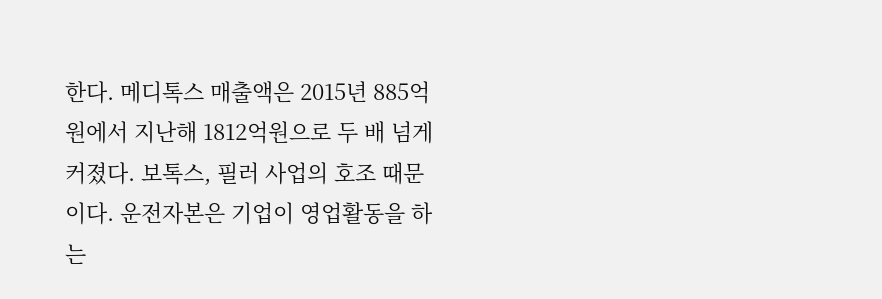한다. 메디톡스 매출액은 2015년 885억원에서 지난해 1812억원으로 두 배 넘게 커졌다. 보톡스, 필러 사업의 호조 때문이다. 운전자본은 기업이 영업활동을 하는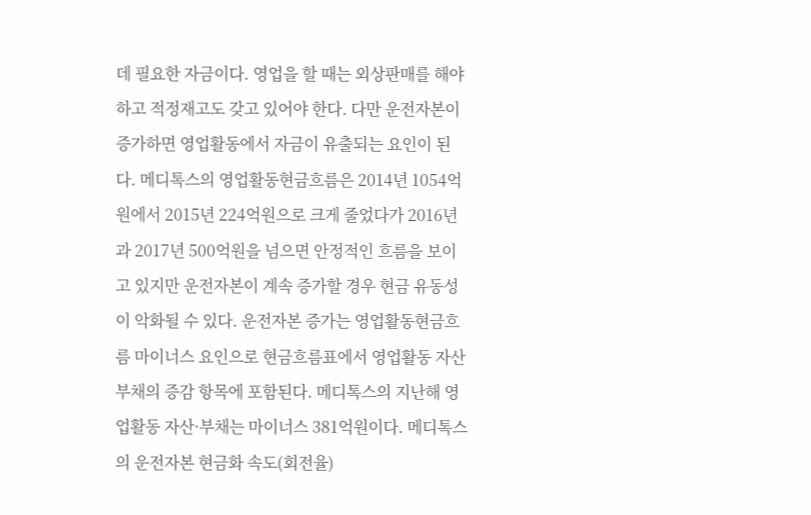데 필요한 자금이다. 영업을 할 때는 외상판매를 해야하고 적정재고도 갖고 있어야 한다. 다만 운전자본이 증가하면 영업활동에서 자금이 유출되는 요인이 된다. 메디톡스의 영업활동현금흐름은 2014년 1054억원에서 2015년 224억원으로 크게 줄었다가 2016년과 2017년 500억원을 넘으면 안정적인 흐름을 보이고 있지만 운전자본이 계속 증가할 경우 현금 유동성이 악화될 수 있다. 운전자본 증가는 영업활동현금흐름 마이너스 요인으로 현금흐름표에서 영업활동 자산부채의 증감 항목에 포함된다. 메디톡스의 지난해 영업활동 자산·부채는 마이너스 381억원이다. 메디톡스의 운전자본 현금화 속도(회전율)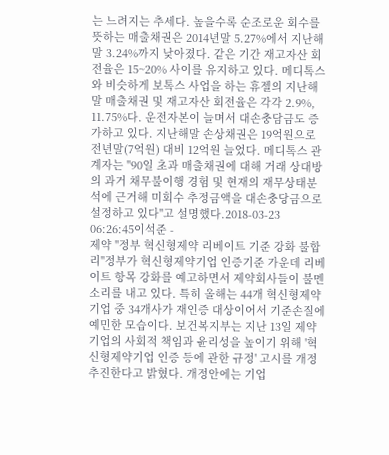는 느려지는 추세다. 높을수록 순조로운 회수를 뜻하는 매출채권은 2014년말 5.27%에서 지난해말 3.24%까지 낮아졌다. 같은 기간 재고자산 회전율은 15~20% 사이를 유지하고 있다. 메디톡스와 비슷하게 보톡스 사업을 하는 휴젤의 지난해말 매출채권 및 재고자산 회전율은 각각 2.9%, 11.75%다. 운전자본이 늘며서 대손충담금도 증가하고 있다. 지난해말 손상채권은 19억원으로 전년말(7억원) 대비 12억원 늘었다. 메디톡스 관계자는 "90일 초과 매출채권에 대해 거래 상대방의 과거 채무불이행 경험 및 현재의 재무상태분석에 근거해 미회수 추정금액을 대손충당금으로 설정하고 있다"고 설명했다.2018-03-23 06:26:45이석준 -
제약 "정부 혁신형제약 리베이트 기준 강화 불합리"정부가 혁신형제약기업 인증기준 가운데 리베이트 항목 강화를 예고하면서 제약회사들이 불멘소리를 내고 있다. 특히 올해는 44개 혁신형제약기업 중 34개사가 재인증 대상이어서 기준손질에 예민한 모습이다. 보건복지부는 지난 13일 제약기업의 사회적 책임과 윤리성을 높이기 위해 '혁신형제약기업 인증 등에 관한 규정' 고시를 개정 추진한다고 밝혔다. 개정안에는 기업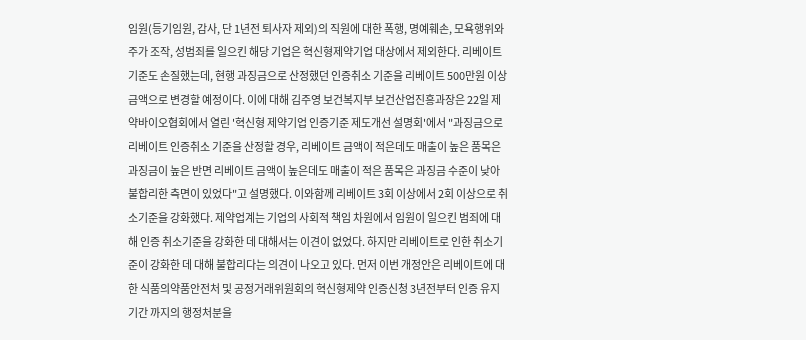임원(등기임원, 감사, 단 1년전 퇴사자 제외)의 직원에 대한 폭행, 명예훼손, 모욕행위와 주가 조작, 성범죄를 일으킨 해당 기업은 혁신형제약기업 대상에서 제외한다. 리베이트 기준도 손질했는데, 현행 과징금으로 산정했던 인증취소 기준을 리베이트 500만원 이상 금액으로 변경할 예정이다. 이에 대해 김주영 보건복지부 보건산업진흥과장은 22일 제약바이오협회에서 열린 '혁신형 제약기업 인증기준 제도개선 설명회'에서 "과징금으로 리베이트 인증취소 기준을 산정할 경우, 리베이트 금액이 적은데도 매출이 높은 품목은 과징금이 높은 반면 리베이트 금액이 높은데도 매출이 적은 품목은 과징금 수준이 낮아 불합리한 측면이 있었다"고 설명했다. 이와함께 리베이트 3회 이상에서 2회 이상으로 취소기준을 강화했다. 제약업계는 기업의 사회적 책임 차원에서 임원이 일으킨 범죄에 대해 인증 취소기준을 강화한 데 대해서는 이견이 없었다. 하지만 리베이트로 인한 취소기준이 강화한 데 대해 불합리다는 의견이 나오고 있다. 먼저 이번 개정안은 리베이트에 대한 식품의약품안전처 및 공정거래위원회의 혁신형제약 인증신청 3년전부터 인증 유지기간 까지의 행정처분을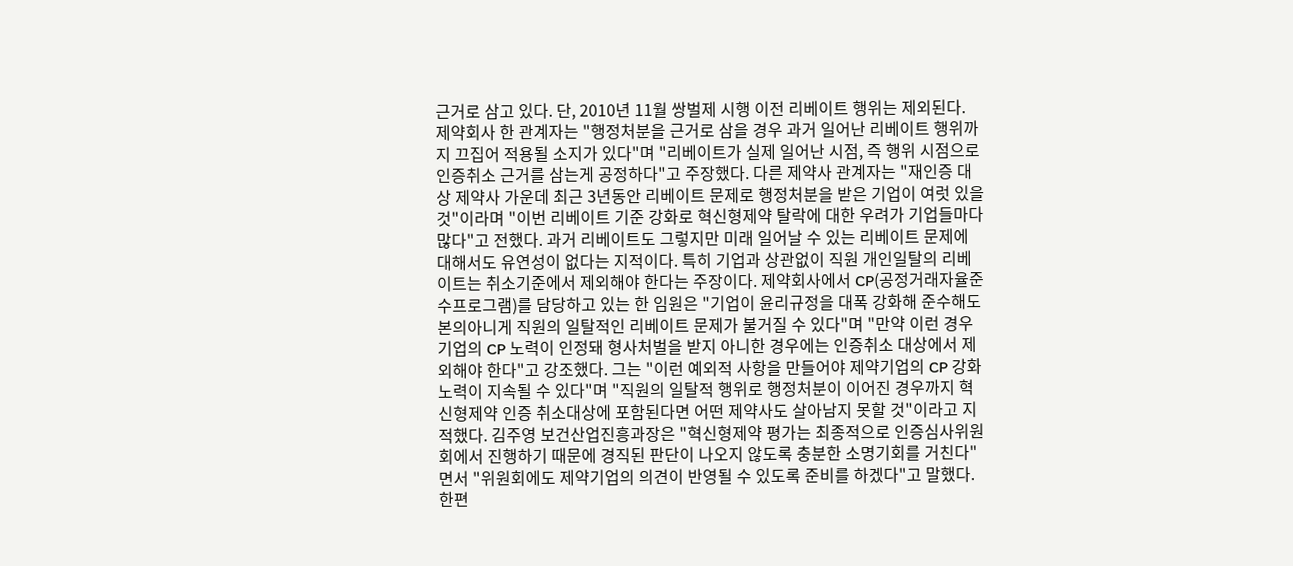근거로 삼고 있다. 단, 2010년 11월 쌍벌제 시행 이전 리베이트 행위는 제외된다. 제약회사 한 관계자는 "행정처분을 근거로 삼을 경우 과거 일어난 리베이트 행위까지 끄집어 적용될 소지가 있다"며 "리베이트가 실제 일어난 시점, 즉 행위 시점으로 인증취소 근거를 삼는게 공정하다"고 주장했다. 다른 제약사 관계자는 "재인증 대상 제약사 가운데 최근 3년동안 리베이트 문제로 행정처분을 받은 기업이 여럿 있을 것"이라며 "이번 리베이트 기준 강화로 혁신형제약 탈락에 대한 우려가 기업들마다 많다"고 전했다. 과거 리베이트도 그렇지만 미래 일어날 수 있는 리베이트 문제에 대해서도 유연성이 없다는 지적이다. 특히 기업과 상관없이 직원 개인일탈의 리베이트는 취소기준에서 제외해야 한다는 주장이다. 제약회사에서 CP(공정거래자율준수프로그램)를 담당하고 있는 한 임원은 "기업이 윤리규정을 대폭 강화해 준수해도 본의아니게 직원의 일탈적인 리베이트 문제가 불거질 수 있다"며 "만약 이런 경우 기업의 CP 노력이 인정돼 형사처벌을 받지 아니한 경우에는 인증취소 대상에서 제외해야 한다"고 강조했다. 그는 "이런 예외적 사항을 만들어야 제약기업의 CP 강화 노력이 지속될 수 있다"며 "직원의 일탈적 행위로 행정처분이 이어진 경우까지 혁신형제약 인증 취소대상에 포함된다면 어떤 제약사도 살아남지 못할 것"이라고 지적했다. 김주영 보건산업진흥과장은 "혁신형제약 평가는 최종적으로 인증심사위원회에서 진행하기 때문에 경직된 판단이 나오지 않도록 충분한 소명기회를 거친다"면서 "위원회에도 제약기업의 의견이 반영될 수 있도록 준비를 하겠다"고 말했다. 한편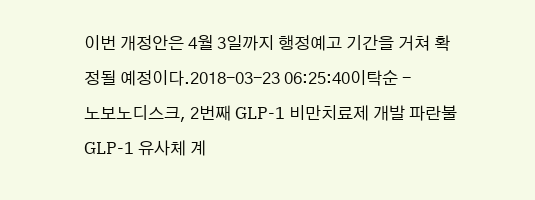이번 개정안은 4월 3일까지 행정예고 기간을 거쳐 확정될 예정이다.2018-03-23 06:25:40이탁순 -
노보노디스크, 2번째 GLP-1 비만치료제 개발 파란불GLP-1 유사체 계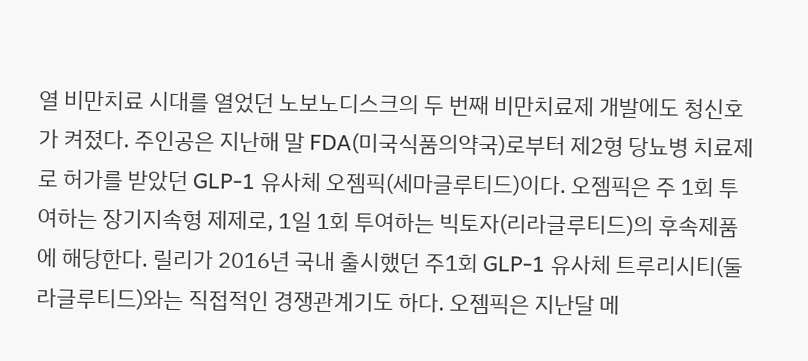열 비만치료 시대를 열었던 노보노디스크의 두 번째 비만치료제 개발에도 청신호가 켜졌다. 주인공은 지난해 말 FDA(미국식품의약국)로부터 제2형 당뇨병 치료제로 허가를 받았던 GLP-1 유사체 오젬픽(세마글루티드)이다. 오젬픽은 주 1회 투여하는 장기지속형 제제로, 1일 1회 투여하는 빅토자(리라글루티드)의 후속제품에 해당한다. 릴리가 2016년 국내 출시했던 주1회 GLP-1 유사체 트루리시티(둘라글루티드)와는 직접적인 경쟁관계기도 하다. 오젬픽은 지난달 메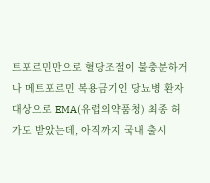트포르민만으로 혈당조절이 불충분하거나 메트포르민 복용금기인 당뇨병 환자 대상으로 EMA(유럽의약품청) 최종 허가도 받았는데, 아직까지 국내 출시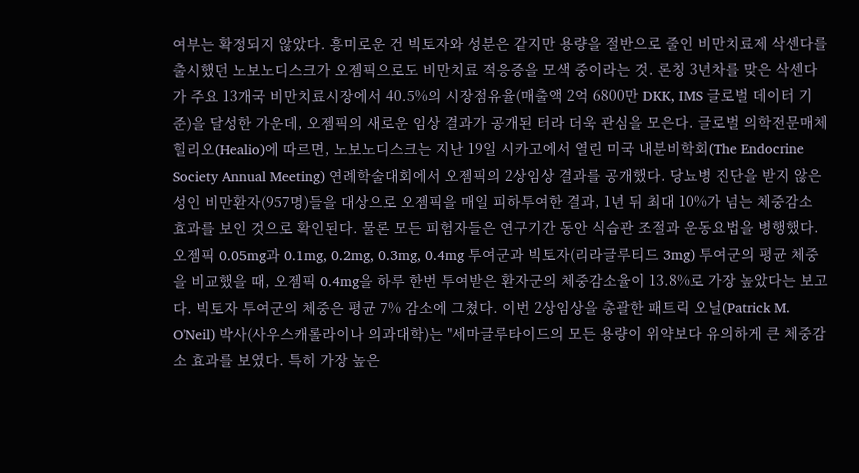여부는 확정되지 않았다. 흥미로운 건 빅토자와 성분은 같지만 용량을 절반으로 줄인 비만치료제 삭센다를 출시했던 노보노디스크가 오젬픽으로도 비만치료 적응증을 모색 중이라는 것. 론칭 3년차를 맞은 삭센다가 주요 13개국 비만치료시장에서 40.5%의 시장점유율(매출액 2억 6800만 DKK, IMS 글로벌 데이터 기준)을 달성한 가운데, 오젬픽의 새로운 임상 결과가 공개된 터라 더욱 관심을 모은다. 글로벌 의학전문매체 힐리오(Healio)에 따르면, 노보노디스크는 지난 19일 시카고에서 열린 미국 내분비학회(The Endocrine Society Annual Meeting) 연례학술대회에서 오젬픽의 2상임상 결과를 공개했다. 당뇨병 진단을 받지 않은 성인 비만환자(957명)들을 대상으로 오젬픽을 매일 피하투여한 결과, 1년 뒤 최대 10%가 넘는 체중감소 효과를 보인 것으로 확인된다. 물론 모든 피험자들은 연구기간 동안 식습관 조절과 운동요법을 병행했다. 오젬픽 0.05mg과 0.1mg, 0.2mg, 0.3mg, 0.4mg 투여군과 빅토자(리라글루티드 3mg) 투여군의 평균 체중을 비교했을 때, 오젬픽 0.4mg을 하루 한번 투여받은 환자군의 체중감소율이 13.8%로 가장 높았다는 보고다. 빅토자 투여군의 체중은 평균 7% 감소에 그쳤다. 이번 2상임상을 총괄한 패트릭 오닐(Patrick M. O'Neil) 박사(사우스캐롤라이나 의과대학)는 "세마글루타이드의 모든 용량이 위약보다 유의하게 큰 체중감소 효과를 보였다. 특히 가장 높은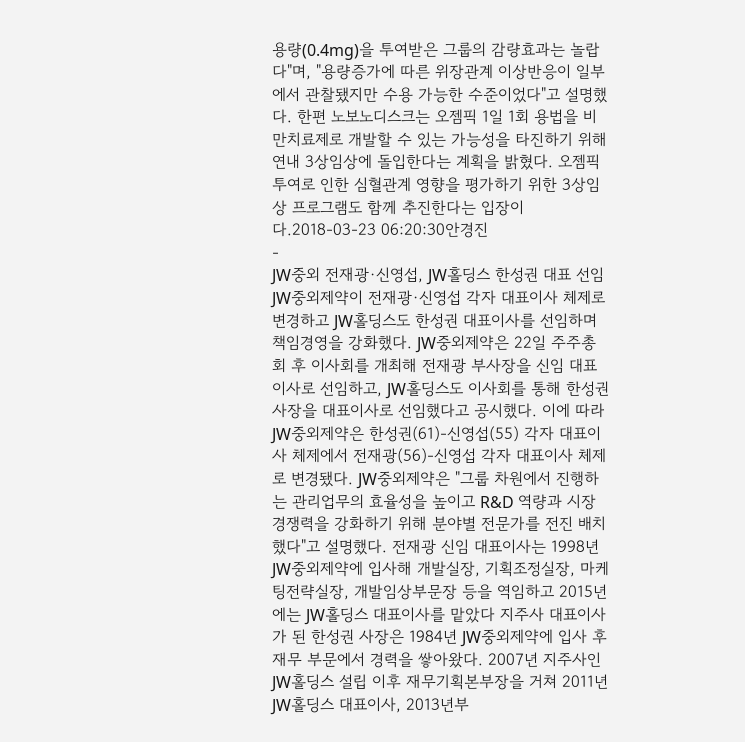용량(0.4mg)을 투여받은 그룹의 감량효과는 놀랍다"며, "용량증가에 따른 위장관계 이상반응이 일부에서 관찰됐지만 수용 가능한 수준이었다"고 설명했다. 한편 노보노디스크는 오젬픽 1일 1회 용법을 비만치료제로 개발할 수 있는 가능성을 타진하기 위해 연내 3상임상에 돌입한다는 계획을 밝혔다. 오젬픽 투여로 인한 심혈관계 영향을 평가하기 위한 3상임상 프로그램도 함께 추진한다는 입장이다.2018-03-23 06:20:30안경진
-
JW중외 전재광·신영섭, JW홀딩스 한성권 대표 선임JW중외제약이 전재광·신영섭 각자 대표이사 체제로 변경하고 JW홀딩스도 한성권 대표이사를 선임하며 책임경영을 강화했다. JW중외제약은 22일 주주총회 후 이사회를 개최해 전재광 부사장을 신임 대표이사로 선임하고, JW홀딩스도 이사회를 통해 한성권 사장을 대표이사로 선임했다고 공시했다. 이에 따라 JW중외제약은 한성권(61)-신영섭(55) 각자 대표이사 체제에서 전재광(56)-신영섭 각자 대표이사 체제로 변경됐다. JW중외제약은 "그룹 차원에서 진행하는 관리업무의 효율성을 높이고 R&D 역량과 시장 경쟁력을 강화하기 위해 분야별 전문가를 전진 배치했다"고 설명했다. 전재광 신임 대표이사는 1998년 JW중외제약에 입사해 개발실장, 기획조정실장, 마케팅전략실장, 개발임상부문장 등을 역임하고 2015년에는 JW홀딩스 대표이사를 맡았다 지주사 대표이사가 된 한성권 사장은 1984년 JW중외제약에 입사 후 재무 부문에서 경력을 쌓아왔다. 2007년 지주사인 JW홀딩스 설립 이후 재무기획본부장을 거쳐 2011년 JW홀딩스 대표이사, 2013년부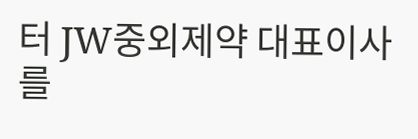터 JW중외제약 대표이사를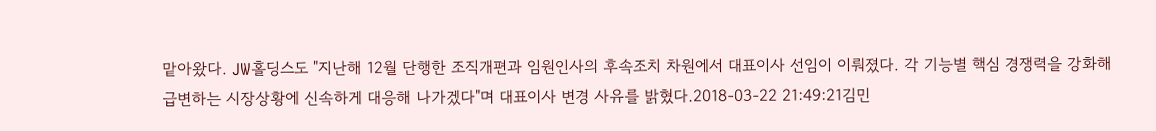맡아왔다. JW홀딩스도 "지난해 12월 단행한 조직개편과 임원인사의 후속조치 차원에서 대표이사 선임이 이뤄졌다. 각 기능별 핵심 경쟁력을 강화해 급변하는 시장상황에 신속하게 대응해 나가겠다"며 대표이사 변경 사유를 밝혔다.2018-03-22 21:49:21김민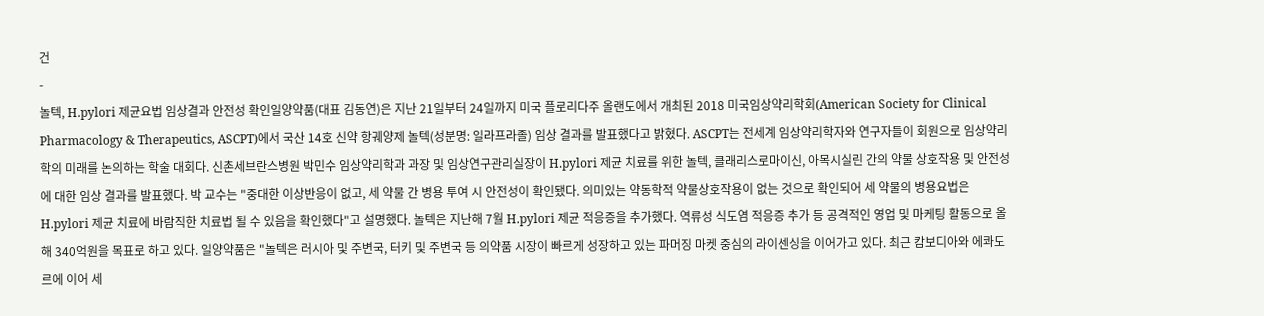건
-
놀텍, H.pylori 제균요법 임상결과 안전성 확인일양약품(대표 김동연)은 지난 21일부터 24일까지 미국 플로리다주 올랜도에서 개최된 2018 미국임상약리학회(American Society for Clinical Pharmacology & Therapeutics, ASCPT)에서 국산 14호 신약 항궤양제 놀텍(성분명: 일라프라졸) 임상 결과를 발표했다고 밝혔다. ASCPT는 전세계 임상약리학자와 연구자들이 회원으로 임상약리학의 미래를 논의하는 학술 대회다. 신촌세브란스병원 박민수 임상약리학과 과장 및 임상연구관리실장이 H.pylori 제균 치료를 위한 놀텍, 클래리스로마이신, 아목시실린 간의 약물 상호작용 및 안전성에 대한 임상 결과를 발표했다. 박 교수는 "중대한 이상반응이 없고, 세 약물 간 병용 투여 시 안전성이 확인됐다. 의미있는 약동학적 약물상호작용이 없는 것으로 확인되어 세 약물의 병용요법은 H.pylori 제균 치료에 바람직한 치료법 될 수 있음을 확인했다"고 설명했다. 놀텍은 지난해 7월 H.pylori 제균 적응증을 추가했다. 역류성 식도염 적응증 추가 등 공격적인 영업 및 마케팅 활동으로 올해 340억원을 목표로 하고 있다. 일양약품은 "놀텍은 러시아 및 주변국, 터키 및 주변국 등 의약품 시장이 빠르게 성장하고 있는 파머징 마켓 중심의 라이센싱을 이어가고 있다. 최근 캄보디아와 에콰도르에 이어 세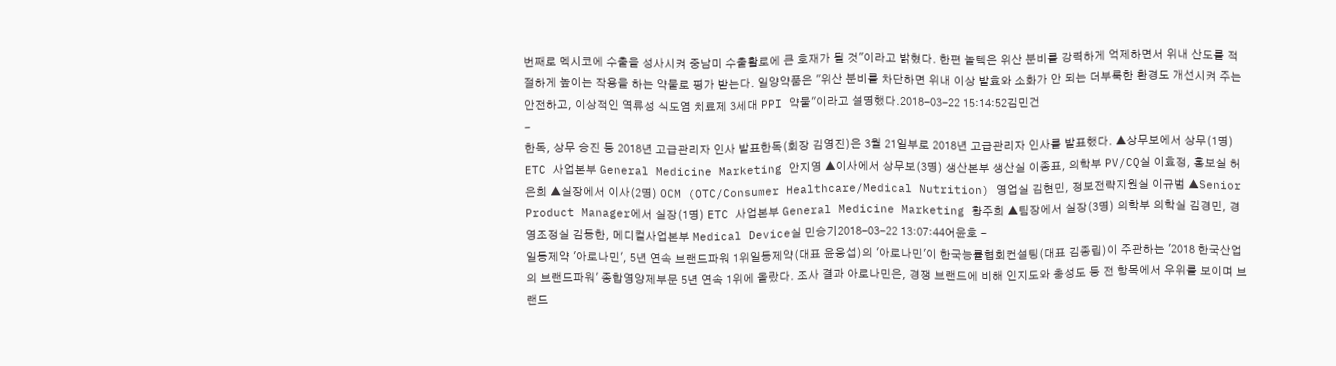번째로 멕시코에 수출을 성사시켜 중남미 수출활로에 큰 호재가 될 것"이라고 밝혔다. 한편 놀텍은 위산 분비를 강력하게 억제하면서 위내 산도를 적절하게 높이는 작용을 하는 약물로 평가 받는다. 일양약품은 "위산 분비를 차단하면 위내 이상 발효와 소화가 안 되는 더부룩한 환경도 개선시켜 주는 안전하고, 이상적인 역류성 식도염 치료제 3세대 PPI 약물"이라고 설명했다.2018-03-22 15:14:52김민건
-
한독, 상무 승진 등 2018년 고급관리자 인사 발표한독(회장 김영진)은 3월 21일부로 2018년 고급관리자 인사를 발표했다. ▲상무보에서 상무(1명) ETC 사업본부 General Medicine Marketing 안지영 ▲이사에서 상무보(3명) 생산본부 생산실 이종표, 의학부 PV/CQ실 이효정, 홍보실 허은희 ▲실장에서 이사(2명) OCM (OTC/Consumer Healthcare/Medical Nutrition) 영업실 김현민, 정보전략지원실 이규범 ▲Senior Product Manager에서 실장(1명) ETC 사업본부 General Medicine Marketing 황주희 ▲팀장에서 실장(3명) 의학부 의학실 김경민, 경영조정실 김동한, 메디컬사업본부 Medical Device실 민승기2018-03-22 13:07:44어윤호 -
일동제약 '아로나민', 5년 연속 브랜드파워 1위일동제약(대표 윤웅섭)의 '아로나민'이 한국능률협회컨설팅(대표 김종립)이 주관하는 '2018 한국산업의 브랜드파워' 종합영양제부문 5년 연속 1위에 올랐다. 조사 결과 아로나민은, 경쟁 브랜드에 비해 인지도와 충성도 등 전 항목에서 우위를 보이며 브랜드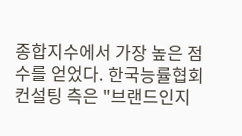종합지수에서 가장 높은 점수를 얻었다. 한국능률협회컨설팅 측은 "브랜드인지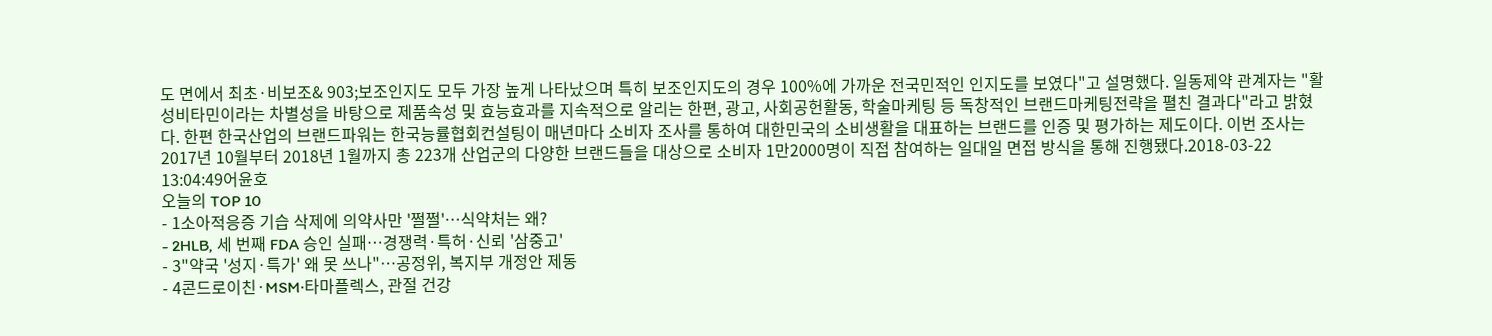도 면에서 최초·비보조& 903;보조인지도 모두 가장 높게 나타났으며 특히 보조인지도의 경우 100%에 가까운 전국민적인 인지도를 보였다"고 설명했다. 일동제약 관계자는 "활성비타민이라는 차별성을 바탕으로 제품속성 및 효능효과를 지속적으로 알리는 한편, 광고, 사회공헌활동, 학술마케팅 등 독창적인 브랜드마케팅전략을 펼친 결과다"라고 밝혔다. 한편 한국산업의 브랜드파워는 한국능률협회컨설팅이 매년마다 소비자 조사를 통하여 대한민국의 소비생활을 대표하는 브랜드를 인증 및 평가하는 제도이다. 이번 조사는 2017년 10월부터 2018년 1월까지 총 223개 산업군의 다양한 브랜드들을 대상으로 소비자 1만2000명이 직접 참여하는 일대일 면접 방식을 통해 진행됐다.2018-03-22 13:04:49어윤호
오늘의 TOP 10
- 1소아적응증 기습 삭제에 의약사만 '쩔쩔'…식약처는 왜?
- 2HLB, 세 번째 FDA 승인 실패…경쟁력·특허·신뢰 '삼중고'
- 3"약국 '성지·특가' 왜 못 쓰나"…공정위, 복지부 개정안 제동
- 4콘드로이친·MSM·타마플렉스, 관절 건강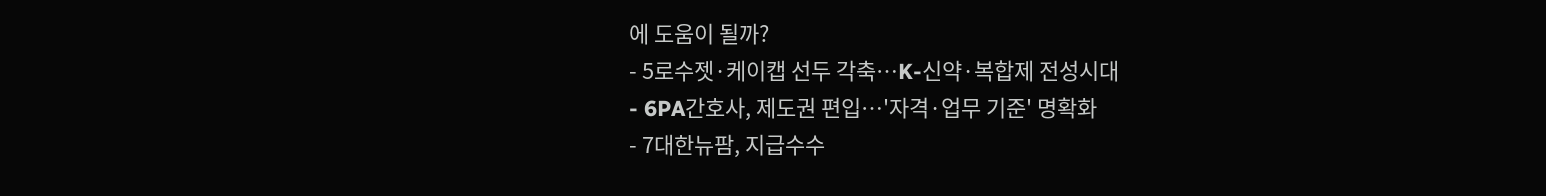에 도움이 될까?
- 5로수젯·케이캡 선두 각축…K-신약·복합제 전성시대
- 6PA간호사, 제도권 편입…'자격·업무 기준' 명확화
- 7대한뉴팜, 지급수수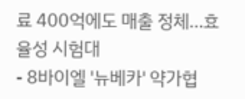료 400억에도 매출 정체…효율성 시험대
- 8바이엘 '뉴베카' 약가협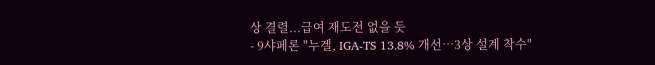상 결렬...급여 재도전 없을 듯
- 9샤페론 "누겔, IGA-TS 13.8% 개선…3상 설계 착수"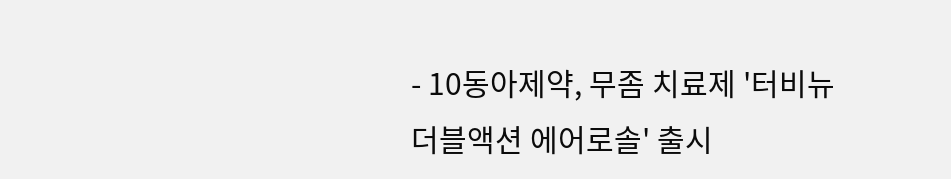- 10동아제약, 무좀 치료제 '터비뉴 더블액션 에어로솔' 출시